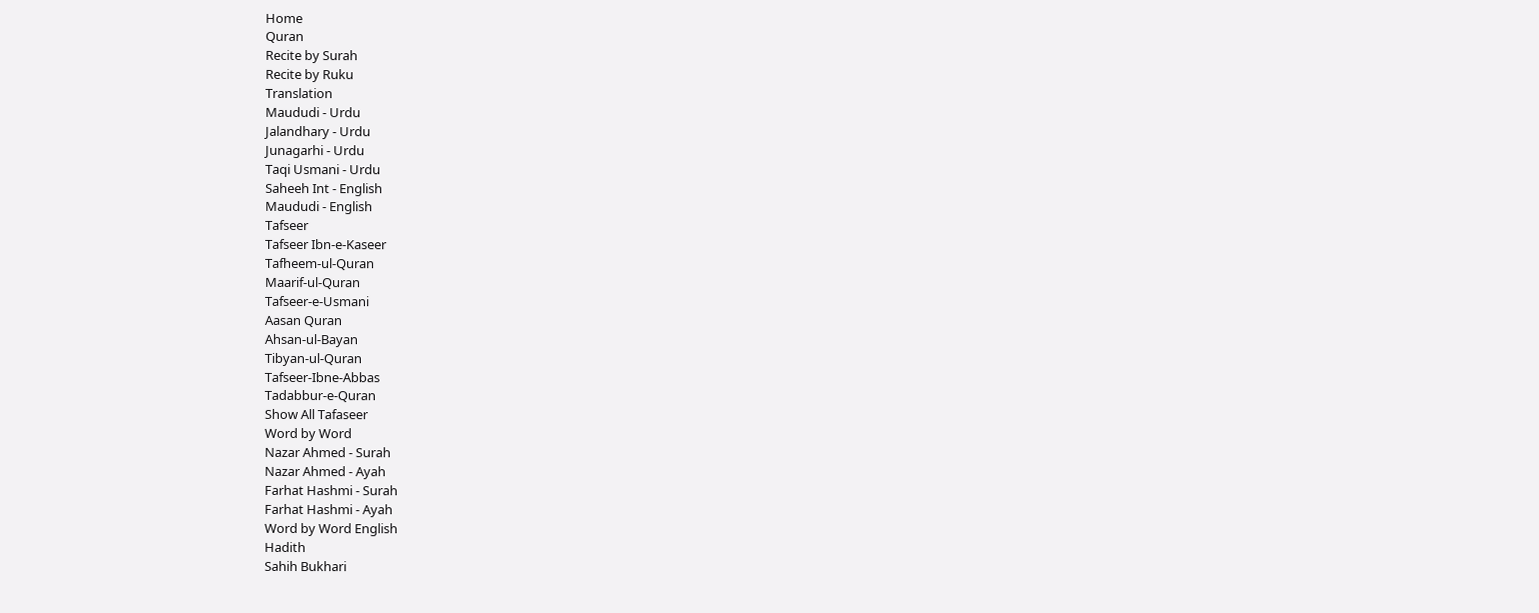Home
Quran
Recite by Surah
Recite by Ruku
Translation
Maududi - Urdu
Jalandhary - Urdu
Junagarhi - Urdu
Taqi Usmani - Urdu
Saheeh Int - English
Maududi - English
Tafseer
Tafseer Ibn-e-Kaseer
Tafheem-ul-Quran
Maarif-ul-Quran
Tafseer-e-Usmani
Aasan Quran
Ahsan-ul-Bayan
Tibyan-ul-Quran
Tafseer-Ibne-Abbas
Tadabbur-e-Quran
Show All Tafaseer
Word by Word
Nazar Ahmed - Surah
Nazar Ahmed - Ayah
Farhat Hashmi - Surah
Farhat Hashmi - Ayah
Word by Word English
Hadith
Sahih Bukhari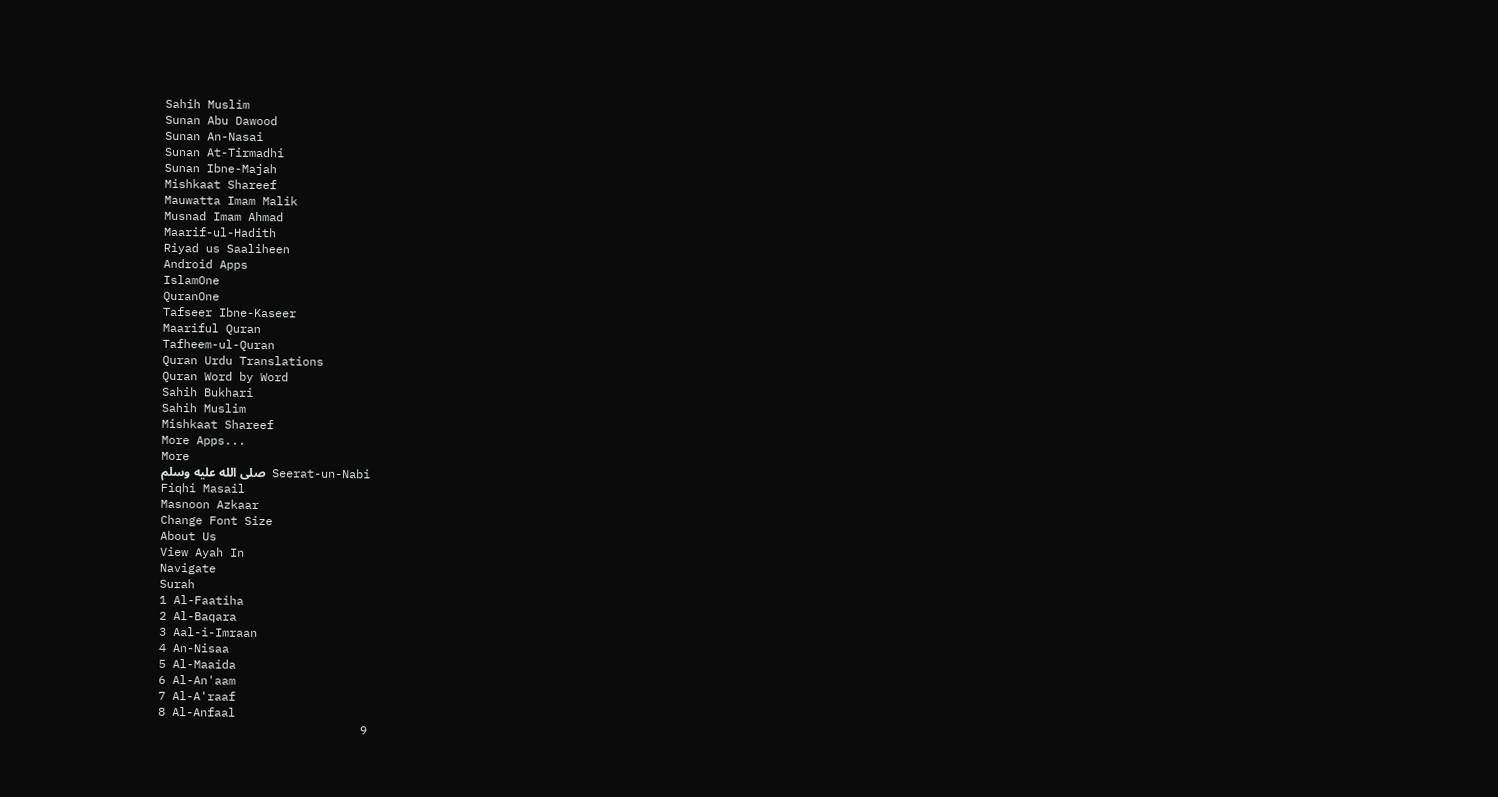Sahih Muslim
Sunan Abu Dawood
Sunan An-Nasai
Sunan At-Tirmadhi
Sunan Ibne-Majah
Mishkaat Shareef
Mauwatta Imam Malik
Musnad Imam Ahmad
Maarif-ul-Hadith
Riyad us Saaliheen
Android Apps
IslamOne
QuranOne
Tafseer Ibne-Kaseer
Maariful Quran
Tafheem-ul-Quran
Quran Urdu Translations
Quran Word by Word
Sahih Bukhari
Sahih Muslim
Mishkaat Shareef
More Apps...
More
Seerat-un-Nabi صلى الله عليه وسلم
Fiqhi Masail
Masnoon Azkaar
Change Font Size
About Us
View Ayah In
Navigate
Surah
1 Al-Faatiha
2 Al-Baqara
3 Aal-i-Imraan
4 An-Nisaa
5 Al-Maaida
6 Al-An'aam
7 Al-A'raaf
8 Al-Anfaal
9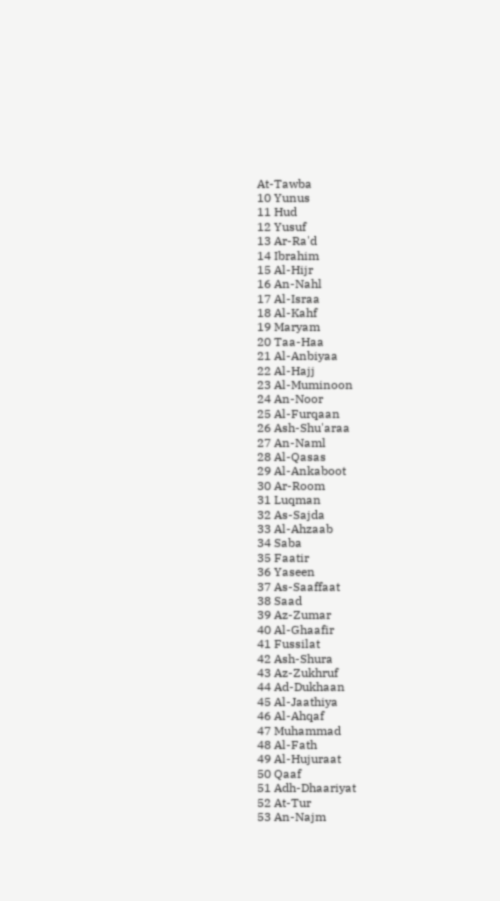At-Tawba
10 Yunus
11 Hud
12 Yusuf
13 Ar-Ra'd
14 Ibrahim
15 Al-Hijr
16 An-Nahl
17 Al-Israa
18 Al-Kahf
19 Maryam
20 Taa-Haa
21 Al-Anbiyaa
22 Al-Hajj
23 Al-Muminoon
24 An-Noor
25 Al-Furqaan
26 Ash-Shu'araa
27 An-Naml
28 Al-Qasas
29 Al-Ankaboot
30 Ar-Room
31 Luqman
32 As-Sajda
33 Al-Ahzaab
34 Saba
35 Faatir
36 Yaseen
37 As-Saaffaat
38 Saad
39 Az-Zumar
40 Al-Ghaafir
41 Fussilat
42 Ash-Shura
43 Az-Zukhruf
44 Ad-Dukhaan
45 Al-Jaathiya
46 Al-Ahqaf
47 Muhammad
48 Al-Fath
49 Al-Hujuraat
50 Qaaf
51 Adh-Dhaariyat
52 At-Tur
53 An-Najm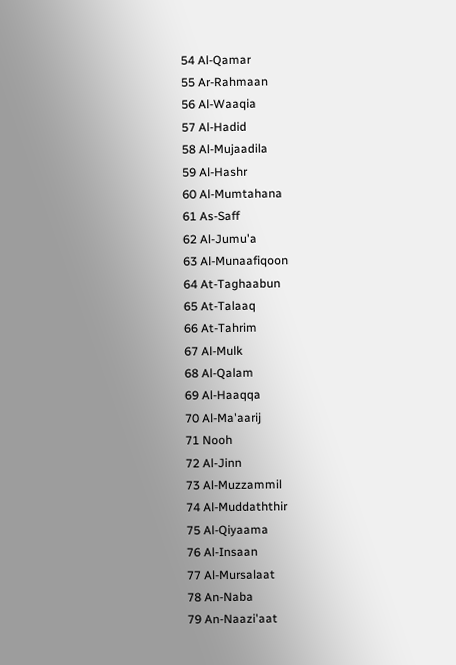54 Al-Qamar
55 Ar-Rahmaan
56 Al-Waaqia
57 Al-Hadid
58 Al-Mujaadila
59 Al-Hashr
60 Al-Mumtahana
61 As-Saff
62 Al-Jumu'a
63 Al-Munaafiqoon
64 At-Taghaabun
65 At-Talaaq
66 At-Tahrim
67 Al-Mulk
68 Al-Qalam
69 Al-Haaqqa
70 Al-Ma'aarij
71 Nooh
72 Al-Jinn
73 Al-Muzzammil
74 Al-Muddaththir
75 Al-Qiyaama
76 Al-Insaan
77 Al-Mursalaat
78 An-Naba
79 An-Naazi'aat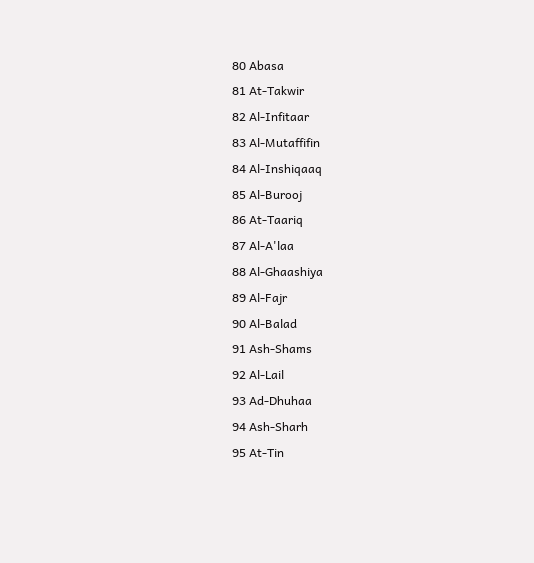80 Abasa
81 At-Takwir
82 Al-Infitaar
83 Al-Mutaffifin
84 Al-Inshiqaaq
85 Al-Burooj
86 At-Taariq
87 Al-A'laa
88 Al-Ghaashiya
89 Al-Fajr
90 Al-Balad
91 Ash-Shams
92 Al-Lail
93 Ad-Dhuhaa
94 Ash-Sharh
95 At-Tin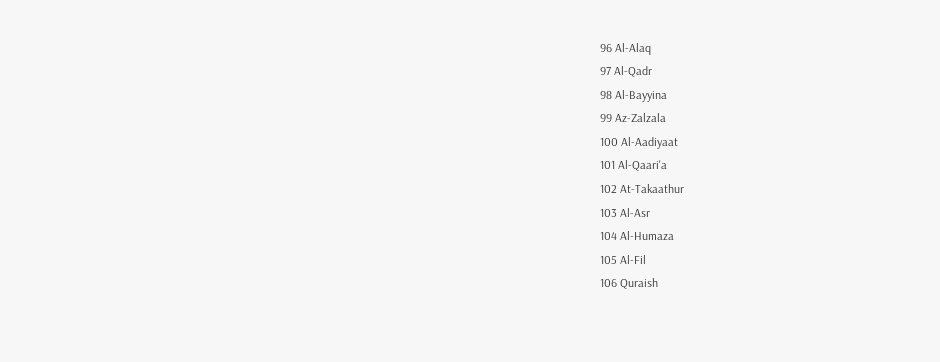96 Al-Alaq
97 Al-Qadr
98 Al-Bayyina
99 Az-Zalzala
100 Al-Aadiyaat
101 Al-Qaari'a
102 At-Takaathur
103 Al-Asr
104 Al-Humaza
105 Al-Fil
106 Quraish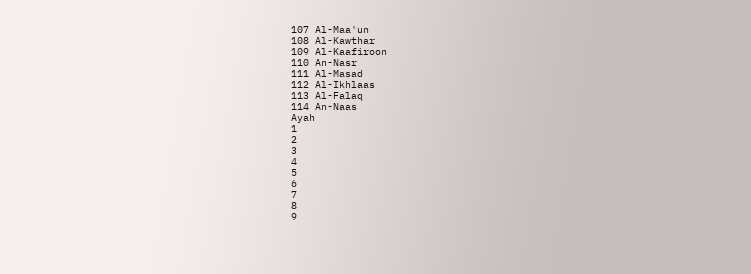107 Al-Maa'un
108 Al-Kawthar
109 Al-Kaafiroon
110 An-Nasr
111 Al-Masad
112 Al-Ikhlaas
113 Al-Falaq
114 An-Naas
Ayah
1
2
3
4
5
6
7
8
9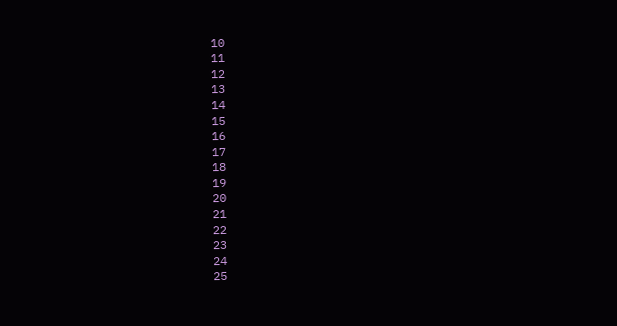10
11
12
13
14
15
16
17
18
19
20
21
22
23
24
25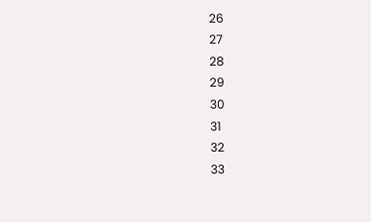26
27
28
29
30
31
32
33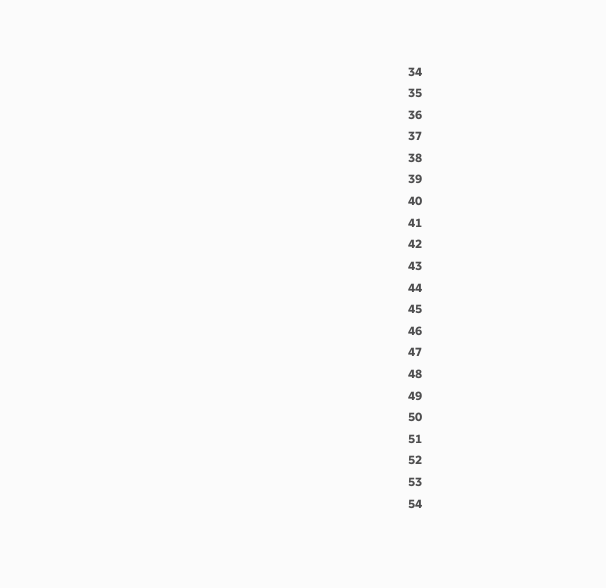34
35
36
37
38
39
40
41
42
43
44
45
46
47
48
49
50
51
52
53
54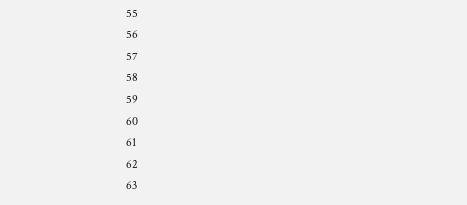55
56
57
58
59
60
61
62
63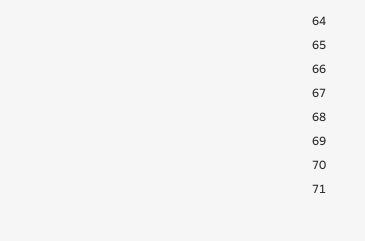64
65
66
67
68
69
70
71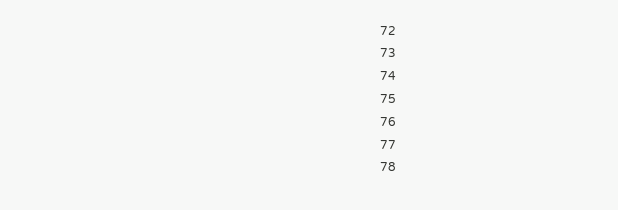72
73
74
75
76
77
78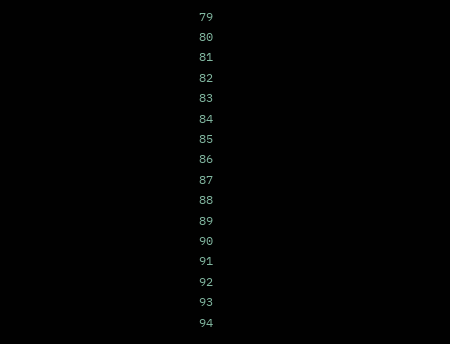79
80
81
82
83
84
85
86
87
88
89
90
91
92
93
94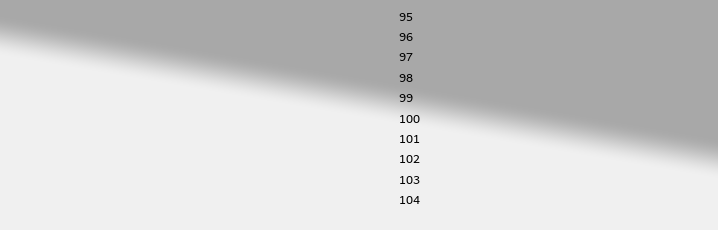95
96
97
98
99
100
101
102
103
104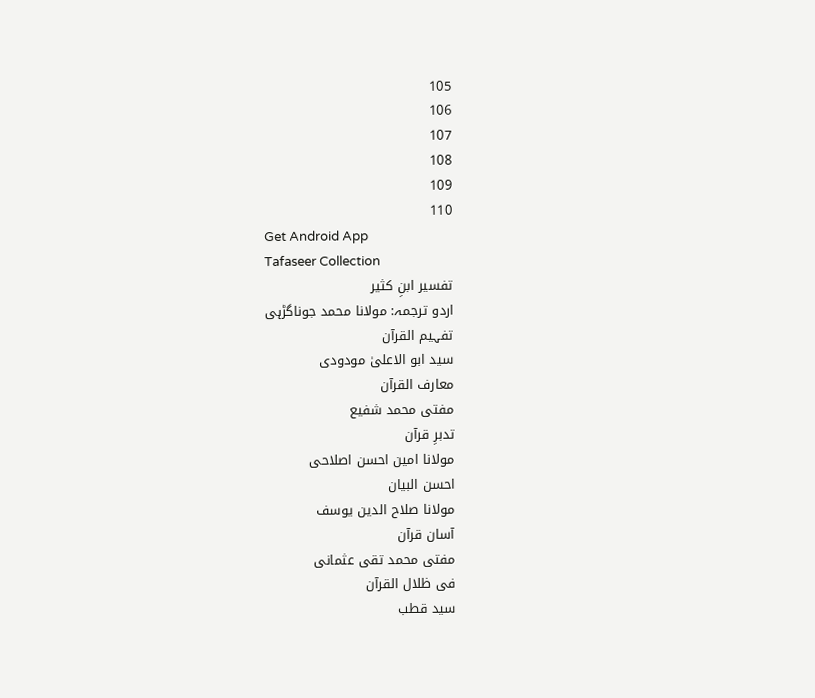105
106
107
108
109
110
Get Android App
Tafaseer Collection
تفسیر ابنِ کثیر
اردو ترجمہ: مولانا محمد جوناگڑہی
تفہیم القرآن
سید ابو الاعلیٰ مودودی
معارف القرآن
مفتی محمد شفیع
تدبرِ قرآن
مولانا امین احسن اصلاحی
احسن البیان
مولانا صلاح الدین یوسف
آسان قرآن
مفتی محمد تقی عثمانی
فی ظلال القرآن
سید قطب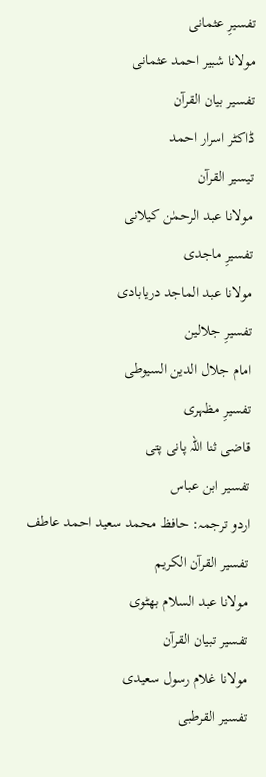تفسیرِ عثمانی
مولانا شبیر احمد عثمانی
تفسیر بیان القرآن
ڈاکٹر اسرار احمد
تیسیر القرآن
مولانا عبد الرحمٰن کیلانی
تفسیرِ ماجدی
مولانا عبد الماجد دریابادی
تفسیرِ جلالین
امام جلال الدین السیوطی
تفسیرِ مظہری
قاضی ثنا اللہ پانی پتی
تفسیر ابن عباس
اردو ترجمہ: حافظ محمد سعید احمد عاطف
تفسیر القرآن الکریم
مولانا عبد السلام بھٹوی
تفسیر تبیان القرآن
مولانا غلام رسول سعیدی
تفسیر القرطبی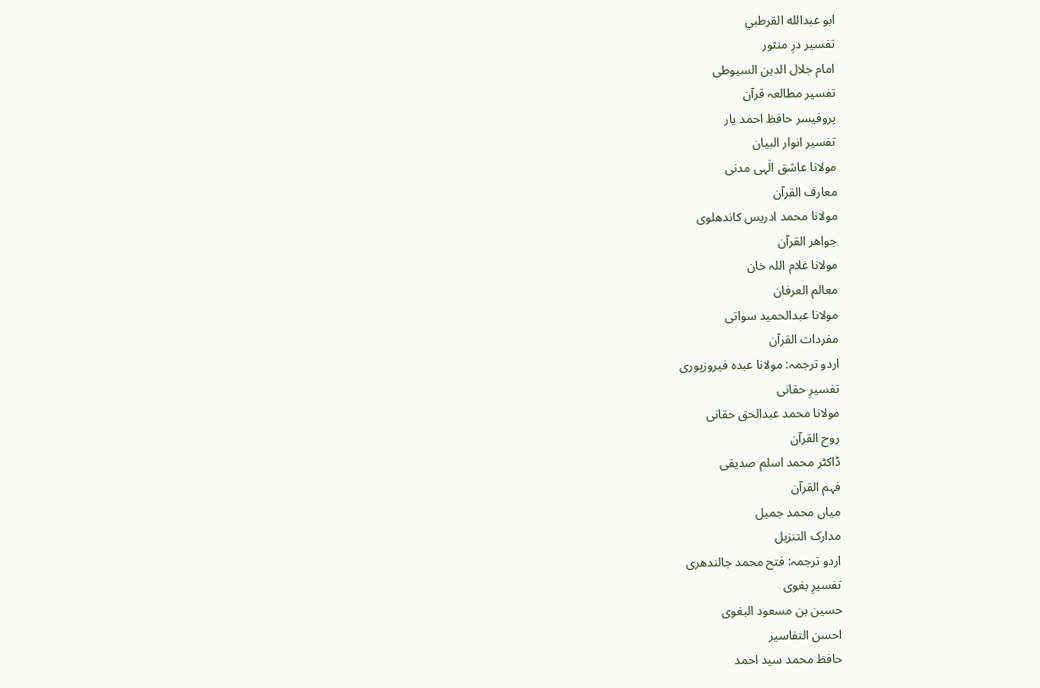ابو عبدالله القرطبي
تفسیر درِ منثور
امام جلال الدین السیوطی
تفسیر مطالعہ قرآن
پروفیسر حافظ احمد یار
تفسیر انوار البیان
مولانا عاشق الٰہی مدنی
معارف القرآن
مولانا محمد ادریس کاندھلوی
جواھر القرآن
مولانا غلام اللہ خان
معالم العرفان
مولانا عبدالحمید سواتی
مفردات القرآن
اردو ترجمہ: مولانا عبدہ فیروزپوری
تفسیرِ حقانی
مولانا محمد عبدالحق حقانی
روح القرآن
ڈاکٹر محمد اسلم صدیقی
فہم القرآن
میاں محمد جمیل
مدارک التنزیل
اردو ترجمہ: فتح محمد جالندھری
تفسیرِ بغوی
حسین بن مسعود البغوی
احسن التفاسیر
حافظ محمد سید احمد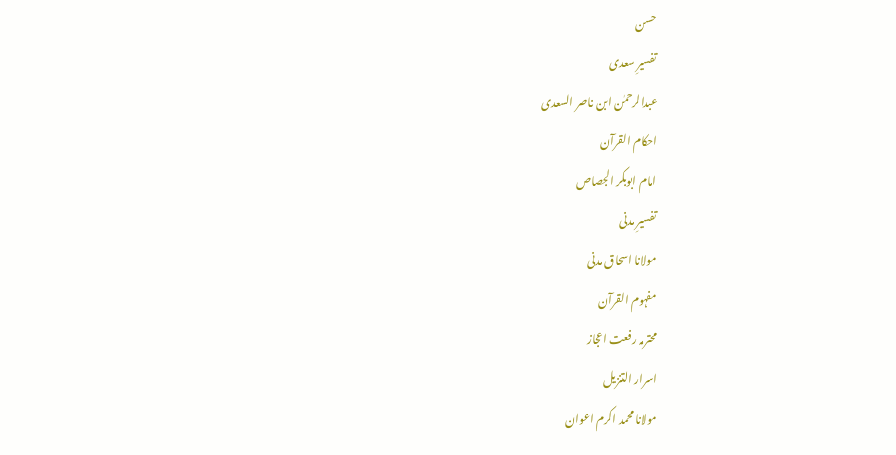حسن
تفسیرِ سعدی
عبدالرحمٰن ابن ناصر السعدی
احکام القرآن
امام ابوبکر الجصاص
تفسیرِ مدنی
مولانا اسحاق مدنی
مفہوم القرآن
محترمہ رفعت اعجاز
اسرار التنزیل
مولانا محمد اکرم اعوان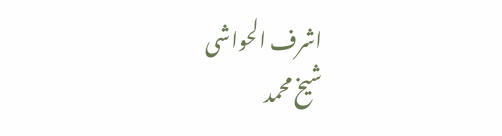اشرف الحواشی
شیخ محمد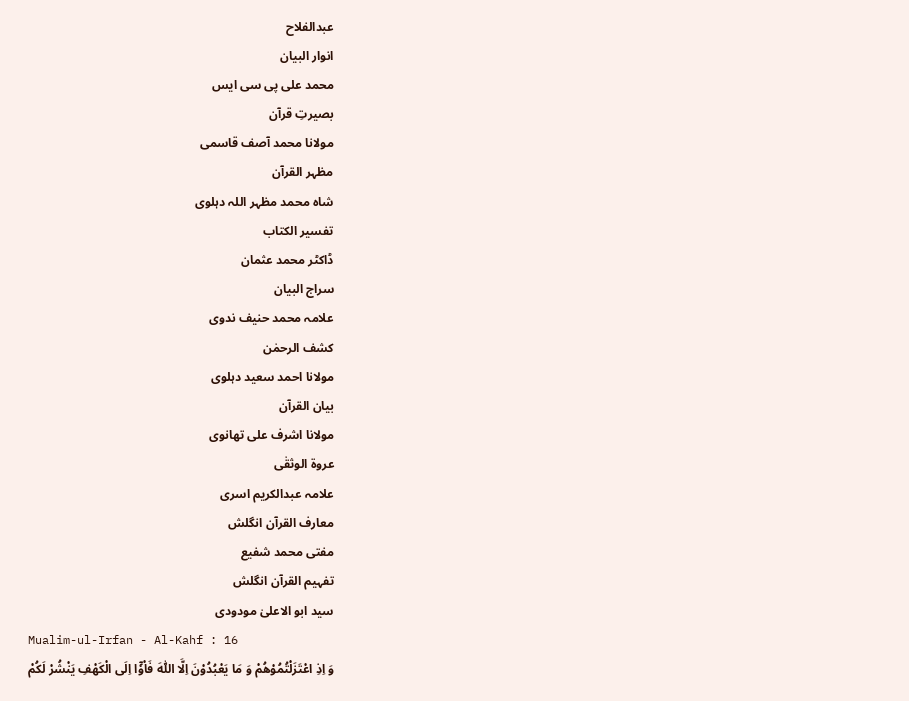عبدالفلاح
انوار البیان
محمد علی پی سی ایس
بصیرتِ قرآن
مولانا محمد آصف قاسمی
مظہر القرآن
شاہ محمد مظہر اللہ دہلوی
تفسیر الکتاب
ڈاکٹر محمد عثمان
سراج البیان
علامہ محمد حنیف ندوی
کشف الرحمٰن
مولانا احمد سعید دہلوی
بیان القرآن
مولانا اشرف علی تھانوی
عروۃ الوثقٰی
علامہ عبدالکریم اسری
معارف القرآن انگلش
مفتی محمد شفیع
تفہیم القرآن انگلش
سید ابو الاعلیٰ مودودی
Mualim-ul-Irfan - Al-Kahf : 16
وَ اِذِ اعْتَزَلْتُمُوْهُمْ وَ مَا یَعْبُدُوْنَ اِلَّا اللّٰهَ فَاْوٗۤا اِلَى الْكَهْفِ یَنْشُرْ لَكُمْ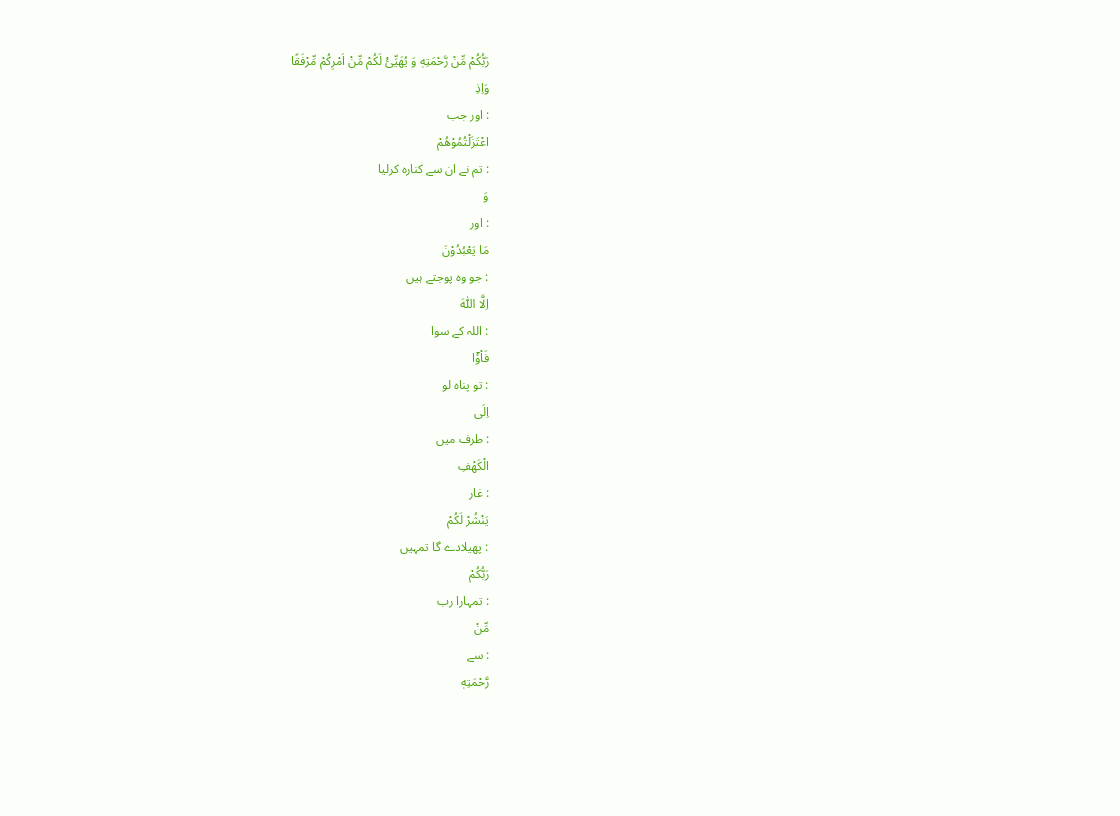رَبُّكُمْ مِّنْ رَّحْمَتِهٖ وَ یُهَیِّئْ لَكُمْ مِّنْ اَمْرِكُمْ مِّرْفَقًا
وَاِذِ
: اور جب
اعْتَزَلْتُمُوْهُمْ
: تم نے ان سے کنارہ کرلیا
وَ
: اور
مَا يَعْبُدُوْنَ
: جو وہ پوجتے ہیں
اِلَّا اللّٰهَ
: اللہ کے سوا
فَاْوٗٓا
: تو پناہ لو
اِلَى
: طرف میں
الْكَهْفِ
: غار
يَنْشُرْ لَكُمْ
: پھیلادے گا تمہیں
رَبُّكُمْ
: تمہارا رب
مِّنْ
: سے
رَّحْمَتِهٖ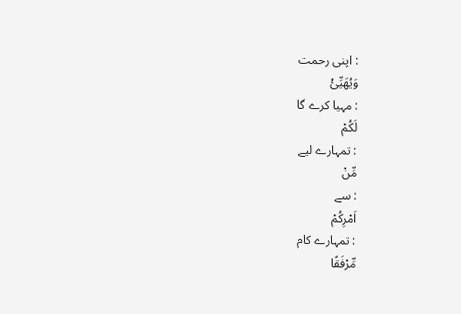: اپنی رحمت
وَيُهَيِّئْ
: مہیا کرے گا
لَكُمْ
: تمہارے لیے
مِّنْ
: سے
اَمْرِكُمْ
: تمہارے کام
مِّرْفَقًا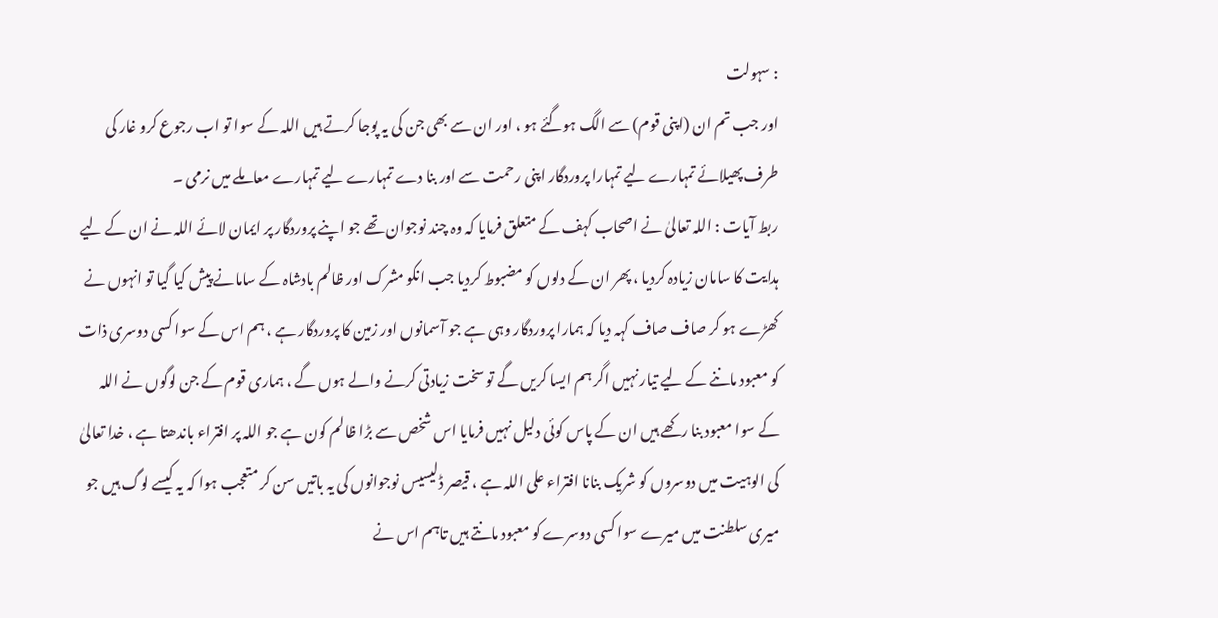: سہولت
اور جب تم ان (اپنی قوم) سے الگ ہوگئے ہو ، اور ان سے بھی جن کی یہ پوجا کرتے ہیں اللہ کے سوا تو اب رجوع کرو غار کی طرف پھیلائے تمہارے لیے تمہارا پروردگار اپنی رحمت سے اور بنا دے تمہارے لیے تمہارے معاملے میں نرمی ۔
ربط آیات : اللہ تعالیٰ نے اصحاب کہف کے متعلق فرمایا کہ وہ چند نوجوان تھے جو اپنے پروردگار پر ایمان لائے اللہ نے ان کے لیے ہدایت کا سامان زیادہ کردیا ، پھر ان کے دلوں کو مضبوط کردیا جب انکو مشرک اور ظالم بادشاہ کے سامانے پیش کیا گیا تو انہوں نے کھڑے ہو کر صاف صاف کہہ دیا کہ ہمارا پروردگار وہی ہے جو آسمانوں اور زمین کا پروردگار ہے ، ہم اس کے سوا کسی دوسری ذات کو معبود ماننے کے لیے تیار نہیں اگر ہم ایسا کریں گے تو سخت زیادتی کرنے والے ہوں گے ، ہماری قوم کے جن لوگوں نے اللہ کے سوا معبود بنا رکھے ہیں ان کے پاس کوئی دلیل نہیں فرمایا اس شخص سے بڑا ظالم کون ہے جو اللہ پر افتراء باندھتا ہے ، خدا تعالیٰ کی الوہیت میں دوسروں کو شریک بنانا افتراء علی اللہ ہے ، قیصر ڈلیسیس نوجوانوں کی یہ باتیں سن کر متعجب ہوا کہ یہ کیسے لوگ ہیں جو میری سلطنت میں میرے سوا کسی دوسرے کو معبود مانتے ہیں تاہم اس نے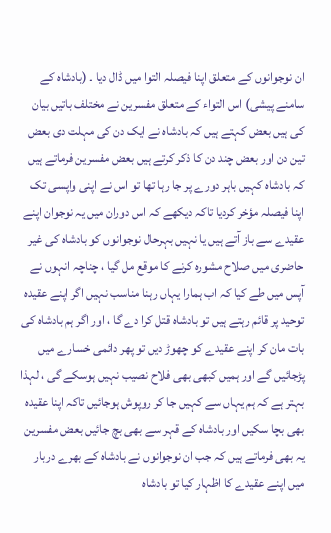ان نوجوانوں کے متعلق اپنا فیصلہ التوا میں ڈال دیا ۔ (بادشاہ کے سامنے پیشی) اس التواء کے متعلق مفسرین نے مختلف باتیں بیان کی ہیں بعض کہتے ہیں کہ بادشاہ نے ایک دن کی مہلت دی بعض تین دن اور بعض چند دن کا ذکر کرتے ہیں بعض مفسرین فرماتے ہیں کہ بادشاہ کہیں باہر دورے پر جا رہا تھا تو اس نے اپنی واپسی تک اپنا فیصلہ مؤخر کردیا تاکہ دیکھے کہ اس دوران میں یہ نوجوان اپنے عقیدے سے باز آتے ہیں یا نہیں بہرحال نوجوانوں کو بادشاہ کی غیر حاضری میں صلاح مشورہ کرنے کا موقع مل گیا ، چناچہ انہوں نے آپس میں طے کیا کہ اب ہمارا یہاں رہنا مناسب نہیں اگر اپنے عقیدہ توحید پر قائم رہتے ہیں تو بادشاہ قتل کرا دے گا ، اور اگر ہم بادشاہ کی بات مان کر اپنے عقیدے کو چھوڑ دیں تو پھر دائمی خسارے میں پڑجائیں گے اور ہمیں کبھی بھی فلاح نصیب نہیں ہوسکے گی ، لہذا بہتر ہے کہ ہم یہاں سے کہیں جا کر روپوش ہوجائیں تاکہ اپنا عقیدہ بھی بچا سکیں اور بادشاہ کے قہر سے بھی بچ جائیں بعض مفسرین یہ بھی فرماتے ہیں کہ جب ان نوجوانوں نے بادشاہ کے بھرے دربار میں اپنے عقیدے کا اظہار کیا تو بادشاہ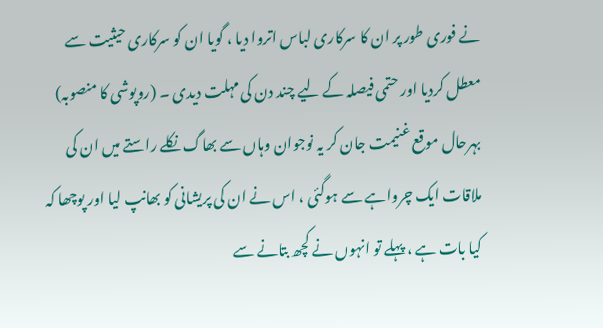نے فوری طور پر ان کا سرکاری لباس اتروا دیا ، گویا ان کو سرکاری حیثیت سے معطل کردیا اور حتمی فیصلہ کے لیے چند دن کی مہلت دیدی ۔ (روپوشی کا منصوبہ) بہرحال موقع غنیمت جان کر یہ نوجوان وہاں سے بھاگ نکلے راستے میں ان کی ملاقات ایک چرواہے سے ہوگئی ، اس نے ان کی پریشانی کو بھانپ لیا اور پوچھا کہ کیا بات ہے ، پہلے تو انہوں نے کچھ بتانے سے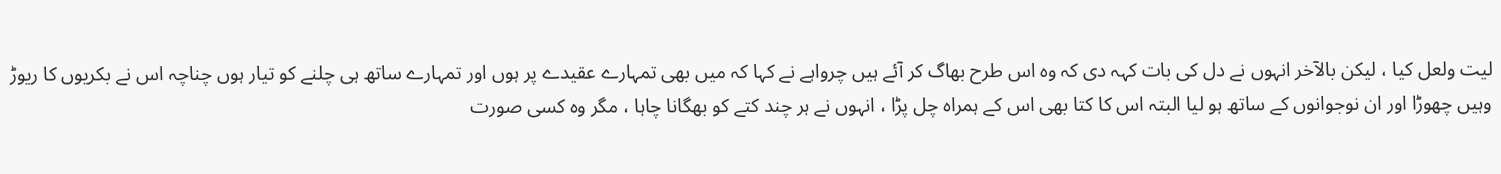لیت ولعل کیا ، لیکن بالآخر انہوں نے دل کی بات کہہ دی کہ وہ اس طرح بھاگ کر آئے ہیں چرواہے نے کہا کہ میں بھی تمہارے عقیدے پر ہوں اور تمہارے ساتھ ہی چلنے کو تیار ہوں چناچہ اس نے بکریوں کا ریوڑ وہیں چھوڑا اور ان نوجوانوں کے ساتھ ہو لیا البتہ اس کا کتا بھی اس کے ہمراہ چل پڑا ، انہوں نے ہر چند کتے کو بھگانا چاہا ، مگر وہ کسی صورت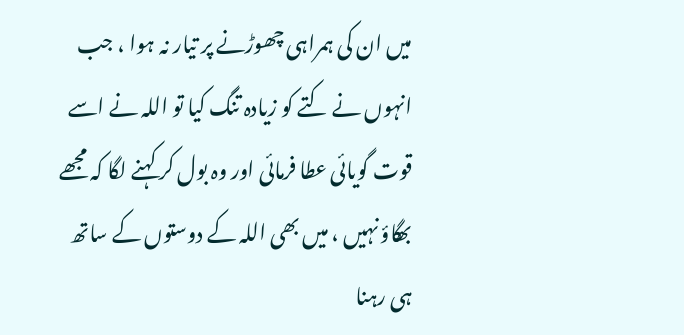میں ان کی ہمراہی چھوڑنے پر تیار نہ ہوا ، جب انہوں نے کتے کو زیادہ تنگ کیا تو اللہ نے اسے قوت گویائی عطا فرمائی اور وہ بول کر کہنے لگا کہ مجھے بھگاؤ نہیں ، میں بھی اللہ کے دوستوں کے ساتھ ہی رہنا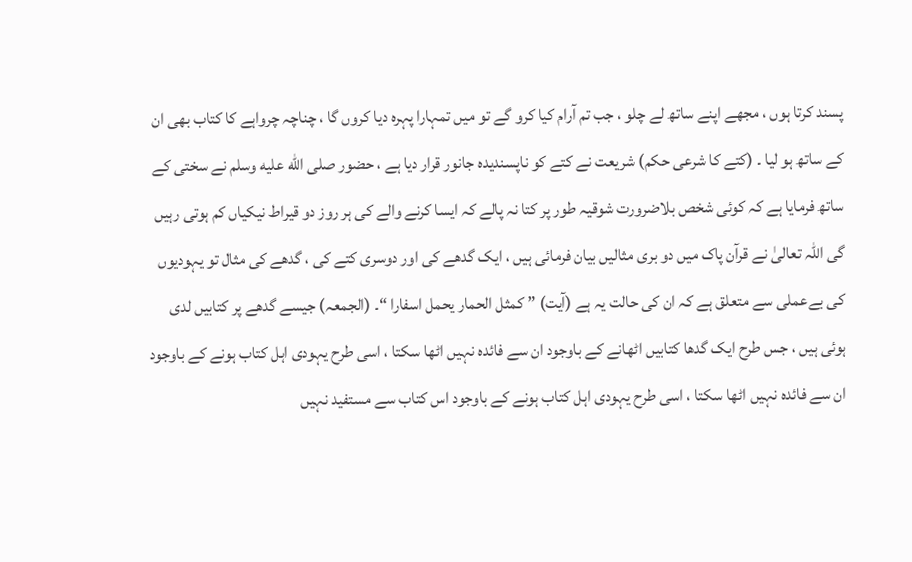پسند کرتا ہوں ، مجھے اپنے ساتھ لے چلو ، جب تم آرام کیا کرو گے تو میں تمہارا پہرہ دیا کروں گا ، چناچہ چرواہے کا کتاب بھی ان کے ساتھ ہو لیا ۔ (کتے کا شرعی حکم) شریعت نے کتے کو ناپسندیدہ جانور قرار دیا ہے ، حضور صلى الله عليه وسلم نے سختی کے ساتھ فرمایا ہے کہ کوئی شخص بلاضرورت شوقیہ طور پر کتا نہ پالے کہ ایسا کرنے والے کی ہر روز دو قیراط نیکیاں کم ہوتی رہیں گی اللہ تعالیٰ نے قرآن پاک میں دو بری مثالیں بیان فرمائی ہیں ، ایک گدھے کی اور دوسری کتے کی ، گدھے کی مثال تو یہودیوں کی بےعملی سے متعلق ہے کہ ان کی حالت یہ ہے (آیت) ” کمثل الحمار یحمل اسفارا “۔ (الجمعہ) جیسے گدھے پر کتابیں لدی ہوئی ہیں ، جس طرح ایک گدھا کتابیں اٹھانے کے باوجود ان سے فائدہ نہیں اٹھا سکتا ، اسی طرح یہودی اہل کتاب ہونے کے باوجود ان سے فائدہ نہیں اٹھا سکتا ، اسی طرح یہودی اہل کتاب ہونے کے باوجود اس کتاب سے مستفید نہیں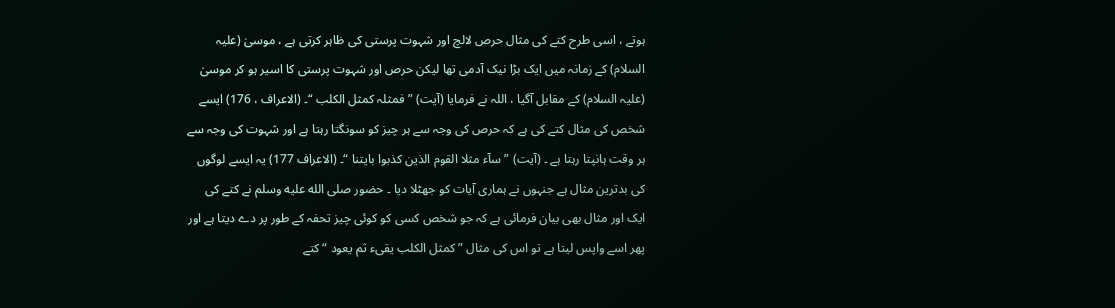ہوتے ، اسی طرح کتے کی مثال حرص لالچ اور شہوت پرستی کی ظاہر کرتی ہے ، موسیٰ (علیہ السلام) کے زمانہ میں ایک بڑا نیک آدمی تھا لیکن حرص اور شہوت پرستی کا اسیر ہو کر موسیٰ (علیہ السلام) کے مقابل آگیا ، اللہ نے فرمایا (آیت) ” فمثلہ کمثل الکلب “۔ (الاعراف ، 176) ایسے شخص کی مثال کتے کی ہے کہ حرص کی وجہ سے ہر چیز کو سونگتا رہتا ہے اور شہوت کی وجہ سے ہر وقت ہانپتا رہتا ہے ۔ (آیت) ” سآء مثلا القوم الذین کذبوا بایتنا “۔ (الاعراف 177) یہ ایسے لوگوں کی بدترین مثال ہے جنہوں نے ہماری آیات کو جھٹلا دیا ۔ حضور صلى الله عليه وسلم نے کتے کی ایک اور مثال بھی بیان فرمائی ہے کہ جو شخص کسی کو کوئی چیز تحفہ کے طور پر دے دیتا ہے اور پھر اسے واپس لیتا ہے تو اس کی مثال ” کمثل الکلب یقیء ثم یعود “ کتے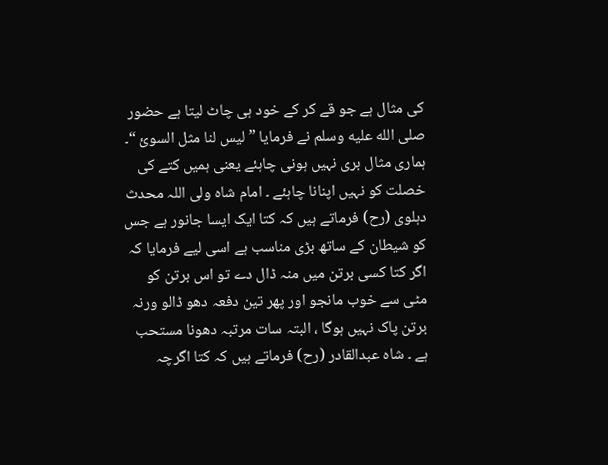کی مثال ہے جو قے کر کے خود ہی چاٹ لیتا ہے حضور صلى الله عليه وسلم نے فرمایا ” لیس لنا مثل السوئ “۔ ہماری مثال بری نہیں ہونی چاہئے یعنی ہمیں کتے کی خصلت کو نہیں اپنانا چاہئے ۔ امام شاہ ولی اللہ محدث دہلوی (رح) فرماتے ہیں کہ کتا ایک ایسا جانور ہے جس کو شیطان کے ساتھ بڑی مناسب ہے اسی لیے فرمایا کہ اگر کتا کسی برتن میں منہ ڈال دے تو اس برتن کو مٹی سے خوب مانجو اور پھر تین دفعہ دھو ڈالو ورنہ برتن پاک نہیں ہوگا ، البتہ سات مرتبہ دھونا مستحب ہے ۔ شاہ عبدالقادر (رح) فرماتے ہیں کہ کتا اگرچہ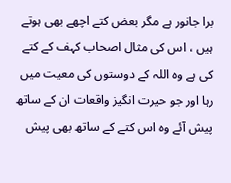برا جانور ہے مگر بعض کتے اچھے بھی ہوتے ہیں ، اس کی مثال اصحاب کہف کے کتے کی ہے وہ اللہ کے دوستوں کی معیت میں رہا اور جو حیرت انگیز واقعات ان کے ساتھ پیش آئے وہ اس کتے کے ساتھ بھی پیش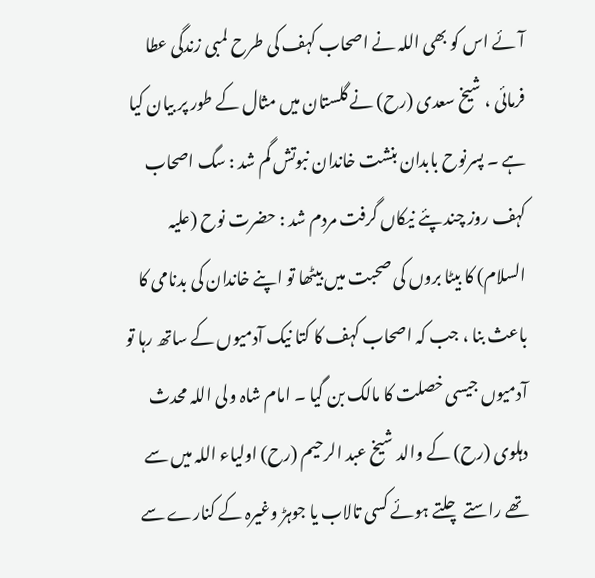آئے اس کو بھی اللہ نے اصحاب کہف کی طرح لمبی زندگی عطا فرمائی ، شیخ سعدی (رح) نے گلستان میں مثال کے طور پر بیان کیا ہے ۔ پسرنوح بابدان بنشت خاندان نبوتش گم شد : سگ اصحاب کہف روز چند پئے نیکاں گرفت مردم شد : حضرت نوح (علیہ السلام) کا بیٹا بروں کی صحبت میں بیٹھا تو اپنے خاندان کی بدنامی کا باعث بنا ، جب کہ اصحاب کہف کا کتا نیک آدمیوں کے ساتھ رہا تو آدمیوں جیسی خصلت کا مالک بن گیا ۔ امام شاہ ولی اللہ محدث دہلوی (رح) کے والد شیخ عبد الرحیم (رح) اولیاء اللہ میں سے تھے راستے چلتے ہوئے کسی تالاب یا جوہڑ وغیرہ کے کنارے سے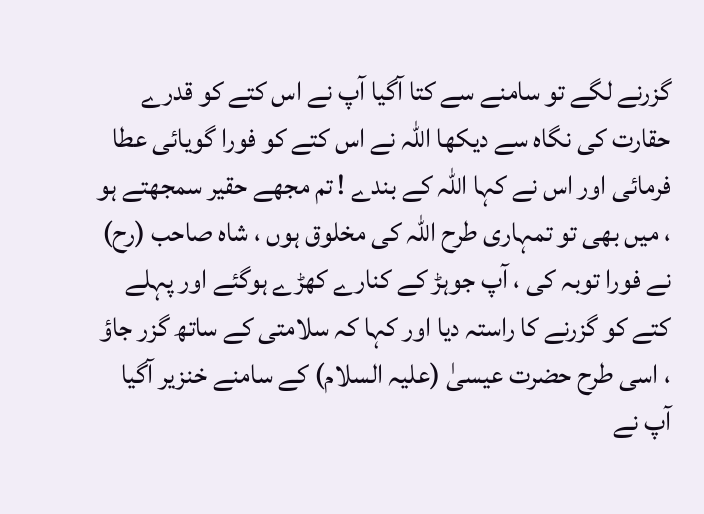گزرنے لگے تو سامنے سے کتا آگیا آپ نے اس کتے کو قدرے حقارت کی نگاہ سے دیکھا اللہ نے اس کتے کو فورا گویائی عطا فرمائی اور اس نے کہا اللہ کے بندے ! تم مجھے حقیر سمجھتے ہو ، میں بھی تو تمہاری طرح اللہ کی مخلوق ہوں ، شاہ صاحب (رح) نے فورا توبہ کی ، آپ جوہڑ کے کنارے کھڑے ہوگئے اور پہلے کتے کو گزرنے کا راستہ دیا اور کہا کہ سلامتی کے ساتھ گزر جاؤ ، اسی طرح حضرت عیسیٰ (علیہ السلام) کے سامنے خنزیر آگیا آپ نے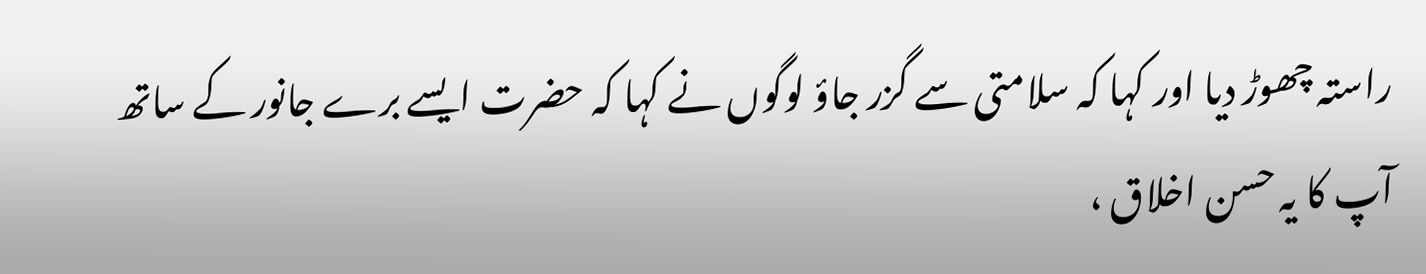راستہ چھوڑ دیا اور کہا کہ سلامتی سے گزر جاؤ لوگوں نے کہا کہ حضرت ایسے برے جانور کے ساتھ آپ کا یہ حسن اخلاق ،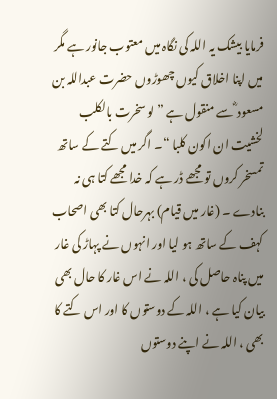فرمایا بیشک یہ اللہ کی نگاہ میں معتوب جانور ہے مگر میں اپنا اخلاق کیوں چھوڑوں حضرت عبداللہ بن مسعود ؓ سے منقول ہے ” لو سخرت بالکلب لخشیت ان اکون کلبا “۔ اگر میں کتے کے ساتھ تمسخر کروں تو مجھے ڈر ہے کہ خدا مجھے کتا ہی نہ بنادے ۔ (غار میں قیام) بہرحال کتا بھی اصحاب کہف کے ساتھ ہو لیا اور انہوں نے پہاڑ کی غار میں پناہ حاصل کی ، اللہ نے اس غار کا حال بھی بیان کیا ہے ، اللہ کے دوستوں کا اور اس کتے کا بھی ، اللہ نے اپنے دوستوں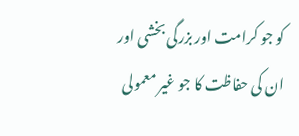کو جو کرامت اور بزرگی بخشی اور ان کی حفاظت کا جو غیر معمولی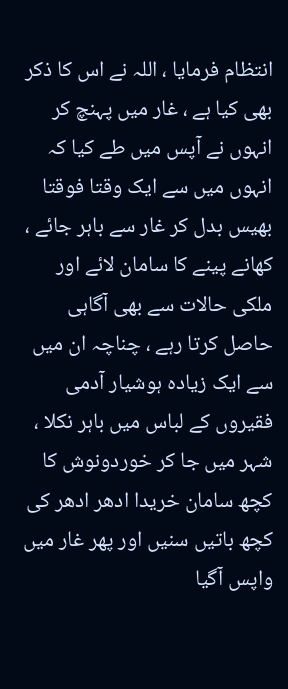انتظام فرمایا ، اللہ نے اس کا ذکر بھی کیا ہے ، غار میں پہنچ کر انہوں نے آپس میں طے کیا کہ انہوں میں سے ایک وقتا فوقتا بھیس بدل کر غار سے باہر جائے ، کھانے پینے کا سامان لائے اور ملکی حالات سے بھی آگاہی حاصل کرتا رہے ، چناچہ ان میں سے ایک زیادہ ہوشیار آدمی فقیروں کے لباس میں باہر نکلا ، شہر میں جا کر خوردونوش کا کچھ سامان خریدا ادھر ادھر کی کچھ باتیں سنیں اور پھر غار میں واپس آگیا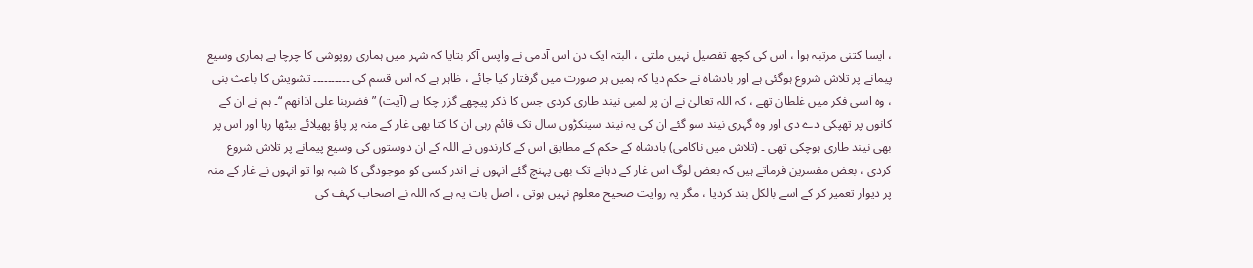، ایسا کتنی مرتبہ ہوا ، اس کی کچھ تفصیل نہیں ملتی ، البتہ ایک دن اس آدمی نے واپس آکر بتایا کہ شہر میں ہماری روپوشی کا چرچا ہے ہماری وسیع پیمانے پر تلاش شروع ہوگئی ہے اور بادشاہ نے حکم دیا کہ ہمیں ہر صورت میں گرفتار کیا جائے ، ظاہر ہے کہ اس قسم کی ۔۔۔۔۔۔۔۔۔۔ تشویش کا باعث بنی ، وہ اسی فکر میں غلطان تھے ، کہ اللہ تعالیٰ نے ان پر لمبی نیند طاری کردی جس کا ذکر پیچھے گزر چکا ہے (آیت) ” فضربنا علی اذانھم “۔ ہم نے ان کے کانوں پر تھپکی دے دی اور وہ گہری نیند سو گئے ان کی یہ نیند سینکڑوں سال تک قائم رہی ان کا کتا بھی غار کے منہ پر پاؤ پھیلائے بیٹھا رہا اور اس پر بھی نیند طاری ہوچکی تھی ۔ (تلاش میں ناکامی) بادشاہ کے حکم کے مطابق اس کے کارندوں نے اللہ کے ان دوستوں کی وسیع پیمانے پر تلاش شروع کردی ، بعض مفسرین فرماتے ہیں کہ بعض لوگ اس غار کے دہانے تک بھی پہنچ گئے انہوں نے اندر کسی کو موجودگی کا شبہ ہوا تو انہوں نے غار کے منہ پر دیوار تعمیر کر کے اسے بالکل بند کردیا ، مگر یہ روایت صحیح معلوم نہیں ہوتی ، اصل بات یہ ہے کہ اللہ نے اصحاب کہف کی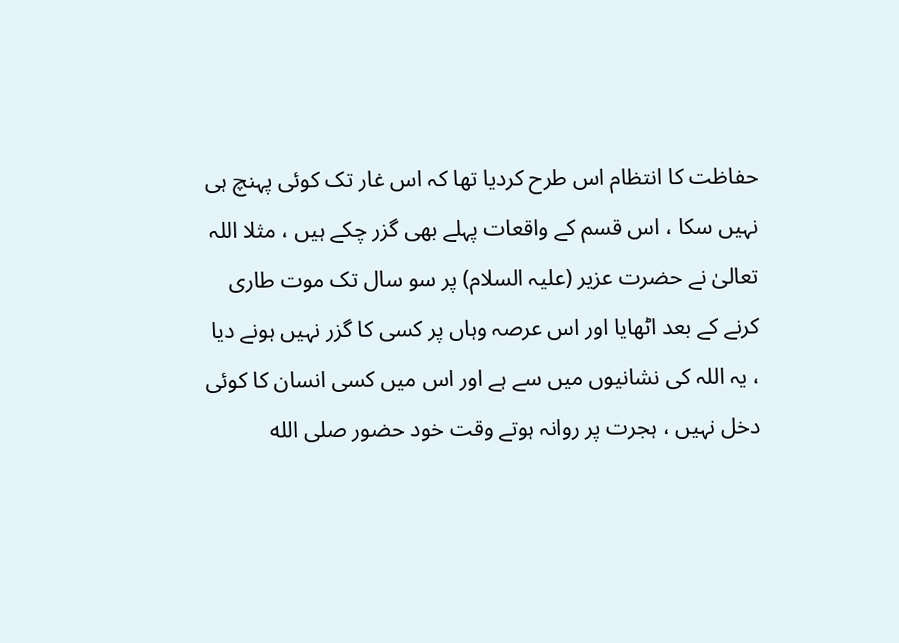حفاظت کا انتظام اس طرح کردیا تھا کہ اس غار تک کوئی پہنچ ہی نہیں سکا ، اس قسم کے واقعات پہلے بھی گزر چکے ہیں ، مثلا اللہ تعالیٰ نے حضرت عزیر (علیہ السلام) پر سو سال تک موت طاری کرنے کے بعد اٹھایا اور اس عرصہ وہاں پر کسی کا گزر نہیں ہونے دیا ، یہ اللہ کی نشانیوں میں سے ہے اور اس میں کسی انسان کا کوئی دخل نہیں ، ہجرت پر روانہ ہوتے وقت خود حضور صلى الله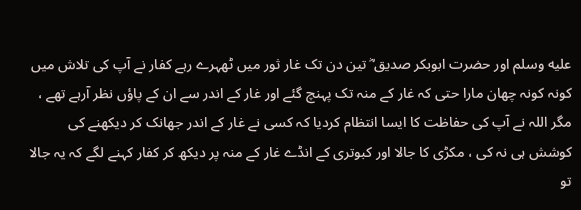عليه وسلم اور حضرت ابوبکر صدیق ؓ تین دن تک غار ثور میں ٹھہرے رہے کفار نے آپ کی تلاش میں کونہ کونہ چھان مارا حتی کہ غار کے منہ تک پہنچ گئے اور غار کے اندر سے ان کے پاؤں نظر آرہے تھے ، مگر اللہ نے آپ کی حفاظت کا ایسا انتظام کردیا کہ کسی نے غار کے اندر جھانک کر دیکھنے کی کوشش ہی نہ کی ، مکڑی کا جالا اور کبوتری کے انڈے غار کے منہ پر دیکھ کر کفار کہنے لگے کہ یہ جالا تو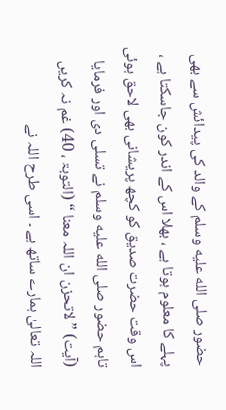حضور صلى الله عليه وسلم کے والد کی پیدائش سے بھی پہلے کا معلوم ہوتا ہے ، بھلا اس کے اندر کون جاسکتا ہے ، اس وقت حضرت صدیق کو کچھ پریشانی بھی لاحق ہوئی تاہم حضور صلى الله عليه وسلم نے تسلی دی اور فرمایا (آیت) ” لاتحزن ان اللہ معنا “ (التوبۃ ، 40) غم نہ کریں اللہ تعالیٰ ہمارے ساتھ ہے ۔ اسی طرح اللہ نے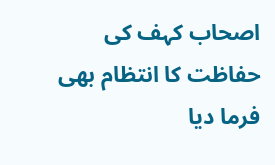اصحاب کہف کی حفاظت کا انتظام بھی فرما دیا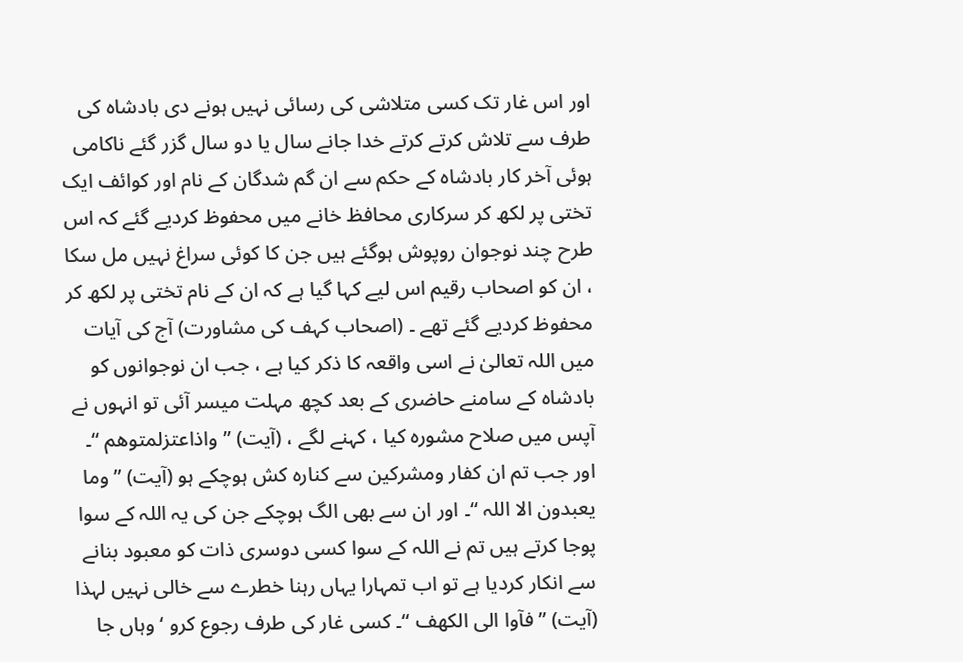اور اس غار تک کسی متلاشی کی رسائی نہیں ہونے دی بادشاہ کی طرف سے تلاش کرتے کرتے خدا جانے سال یا دو سال گزر گئے ناکامی ہوئی آخر کار بادشاہ کے حکم سے ان گم شدگان کے نام اور کوائف ایک تختی پر لکھ کر سرکاری محافظ خانے میں محفوظ کردیے گئے کہ اس طرح چند نوجوان روپوش ہوگئے ہیں جن کا کوئی سراغ نہیں مل سکا ، ان کو اصحاب رقیم اس لیے کہا گیا ہے کہ ان کے نام تختی پر لکھ کر محفوظ کردیے گئے تھے ۔ (اصحاب کہف کی مشاورت) آج کی آیات میں اللہ تعالیٰ نے اسی واقعہ کا ذکر کیا ہے ، جب ان نوجوانوں کو بادشاہ کے سامنے حاضری کے بعد کچھ مہلت میسر آئی تو انہوں نے آپس میں صلاح مشورہ کیا ، کہنے لگے ، (آیت) ” واذاعتزلمتوھم “۔ اور جب تم ان کفار ومشرکین سے کنارہ کش ہوچکے ہو (آیت) ” وما یعبدون الا اللہ “۔ اور ان سے بھی الگ ہوچکے جن کی یہ اللہ کے سوا پوجا کرتے ہیں تم نے اللہ کے سوا کسی دوسری ذات کو معبود بنانے سے انکار کردیا ہے تو اب تمہارا یہاں رہنا خطرے سے خالی نہیں لہذا (آیت) ” فآوا الی الکھف “۔ کسی غار کی طرف رجوع کرو ‘ وہاں جا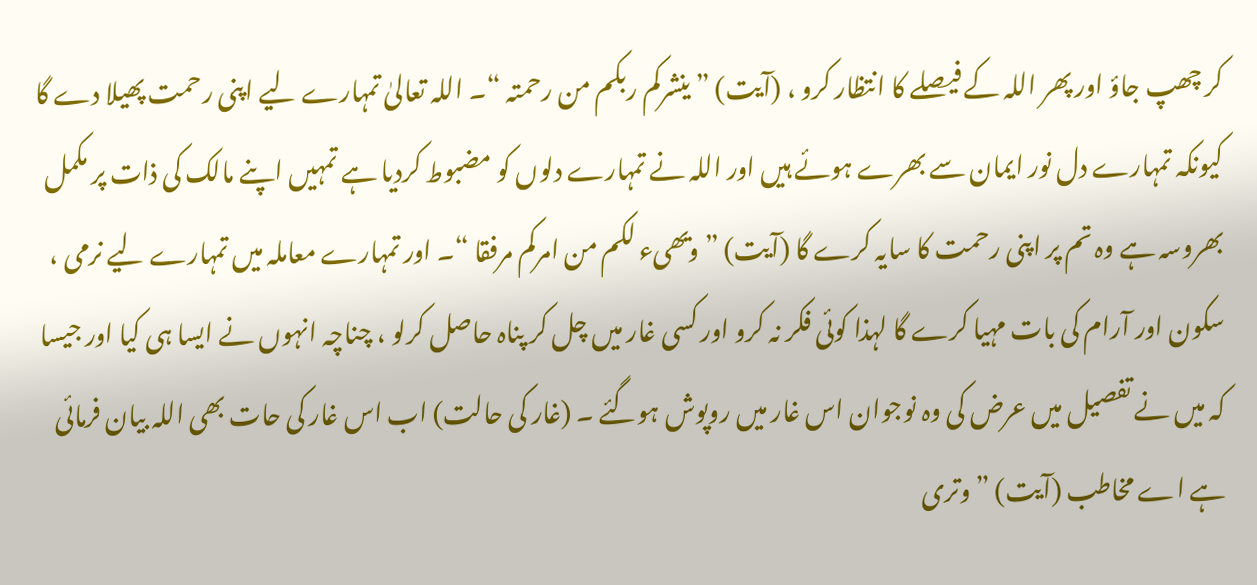کر چھپ جاؤ اور پھر اللہ کے فیصلے کا انتظار کرو ، (آیت) ” ینشرکم ربکم من رحمتہ “۔ اللہ تعالیٰ تمہارے لیے اپنی رحمت پھیلا دے گا کیونکہ تمہارے دل نور ایمان سے بھرے ہوئے ہیں اور اللہ نے تمہارے دلوں کو مضبوط کردیا ہے تمہیں اپنے مالک کی ذات پر مکمل بھروسہ ہے وہ تم پر اپنی رحمت کا سایہ کرے گا (آیت) ” ویھیء لکم من امرکم مرفقا “۔ اور تمہارے معاملہ میں تمہارے لیے نرمی ، سکون اور آرام کی بات مہیا کرے گا لہذا کوئی فکر نہ کرو اور کسی غار میں چل کر پناہ حاصل کرلو ، چناچہ انہوں نے ایسا ہی کیا اور جیسا کہ میں نے تفصیل میں عرض کی وہ نوجوان اس غار میں روپوش ہوگئے ۔ (غار کی حالت) اب اس غار کی حات بھی اللہ بیان فرمائی ہے اے مخاطب (آیت) ” وتری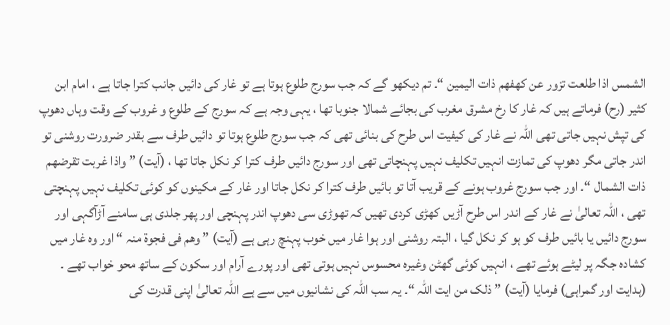الشمس اذا طلعت تزور عن کھفھم ذات الیمین “۔ تم دیکھو گے کہ جب سورج طلوع ہوتا ہے تو غار کی دائیں جانب کترا جاتا ہے ، امام ابن کثیر (رح) فرماتے ہیں کہ غار کا رخ مشرق مغرب کی بجائے شمالا جنوبا تھا ، یہی وجہ ہے کہ سورج کے طلوع و غروب کے وقت وہاں دھوپ کی تپش نہیں جاتی تھی اللہ نے غار کی کیفیت اس طرح کی بنائی تھی کہ جب سورج طلوع ہوتا تو دائیں طرف سے بقدر ضرورت روشنی تو اندر جاتی مگر دھوپ کی تمازت انہیں تکلیف نہیں پہنچاتی تھی اور سورج دائیں طرف کترا کر نکل جاتا تھا ، (آیت) ” واذا غربت تقرضھم ذات الشمال “۔ اور جب سورج غروب ہونے کے قریب آتا تو بائیں طرف کترا کر نکل جاتا اور غار کے مکینوں کو کوئی تکلیف نہیں پہنچتی تھی ، اللہ تعالیٰ نے غار کے اندر اس طرح آڑیں کھڑی کردی تھیں کہ تھوڑی سی دھوپ اندر پہنچی اور پھر جلدی ہی سامنے آڑآگہی اور سورج دائیں یا بائیں طرف کو ہو کر نکل گیا ، البتہ روشنی اور ہوا غار میں خوب پہنچ رہی ہے (آیت) ” وھم فی فجوۃ منہ “ اور وہ غار میں کشادہ جگہ پر لیٹے ہوئے تھے ، انہیں کوئی گھٹن وغیرہ محسوس نہیں ہوتی تھی اور پورے آرام اور سکون کے ساتھ محو خواب تھے ۔ (ہدایت اور گمراہی) فرمایا (آیت) ” ذلک من ایت اللہ “۔ یہ سب اللہ کی نشانیوں میں سے ہے اللہ تعالیٰ اپنی قدرت کی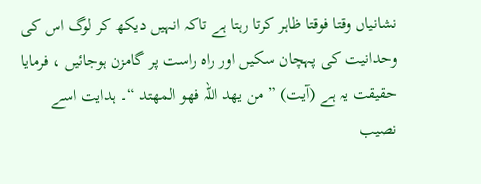نشانیاں وقتا فوقتا ظاہر کرتا رہتا ہے تاکہ انہیں دیکھ کر لوگ اس کی وحدانیت کی پہچان سکیں اور راہ راست پر گامزن ہوجائیں ، فرمایا حقیقت یہ ہے (آیت) ” من یھد اللہ فھو المھتد “۔ ہدایت اسے نصیب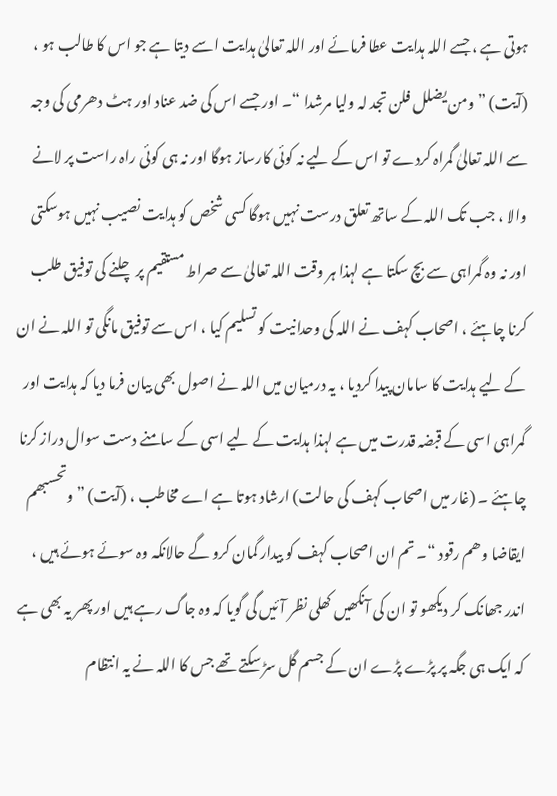ہوتی ہے ، جسے اللہ ہدایت عطا فرمائے اور اللہ تعالیٰ ہدایت اسے دیتا ہے جو اس کا طالب ہو ، (آیت) ” ومن یضلل فلن تجد لہ ولیا مرشدا “۔ اور جسے اس کی ضد عناد اور ہٹ دھرمی کی وجہ سے اللہ تعالیٰ گمراہ کردے تو اس کے لیے نہ کوئی کارساز ہوگا اور نہ ہی کوئی راہ راست پر لانے والا ، جب تک اللہ کے ساتھ تعلق درست نہیں ہوگا کسی شخص کو ہدایت نصیب نہیں ہوسکتی اور نہ وہ گمراہی سے بچ سکتا ہے لہذا ہر وقت اللہ تعالیٰ سے صراط مستقیم پر چلنے کی توفیق طلب کرنا چاہئے ، اصحاب کہف نے اللہ کی وحدانیت کو تسلیم کیا ، اس سے توفیق مانگی تو اللہ نے ان کے لیے ہدایت کا سامان پیدا کردیا ، یہ درمیان میں اللہ نے اصول بھی بیان فرما دیا کہ ہدایت اور گمراہی اسی کے قبضہ قدرت میں ہے لہذا ہدایت کے لیے اسی کے سامنے دست سوال دراز کرنا چاہئے ۔ (غار میں اصحاب کہف کی حالت) ارشاد ہوتا ہے اے مخاطب ، (آیت) ” وتحسبھم ایقاضا وھم رقود “۔ تم ان اصحاب کہف کو بیدار گمان کرو گے حالانکہ وہ سوئے ہوئے ہیں ، اندر جھانک کر دیکھو تو ان کی آنکھیں کھلی نظر آئیں گی گویا کہ وہ جاگ رہے ہیں اور پھر یہ بھی ہے کہ ایک ہی جگہ پر پڑے پڑے ان کے جسم گل سڑ سکتے تھے جس کا اللہ نے یہ انتظام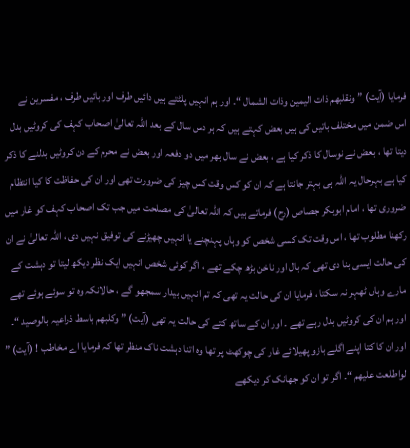فرمایا (آیت) ” ونقلبھم ذات الیمین وذات الشمال “۔ اور ہم انہیں پلٹتے ہیں دائیں طرف اور بائیں طرف ، مفسرین نے اس ضمن میں مختلف باتیں کی ہیں بعض کہتے ہیں کہ ہر دس سال کے بعد اللہ تعالیٰ اصحاب کہف کی کروٹیں بدل دیتا تھا ، بعض نے نوسال کا ذکر کیا ہے ، بعض نے سال بھر میں دو دفعہ اور بعض نے محرم کے دن کروٹیں بدلنے کا ذکر کیا ہے بہرحال یہ اللہ ہی بہتر جانتا ہے کہ ان کو کس وقت کس چیز کی ضرورت تھی اور ان کی حفاظت کا کیا انتظام ضروری تھا ، امام ابوبکر جصاص (رح) فرماتے ہیں کہ اللہ تعالیٰ کی مصلحت میں جب تک اصحاب کہف کو غار میں رکھنا مطلوب تھا ، اس وقت تک کسی شخص کو وہاں پہنچنے یا انہیں چھیڑنے کی توفیق نہیں دی ، اللہ تعالیٰ نے ان کی حالت ایسی بنا دی تھی کہ بال اور ناخن بڑھ چکے تھے ، اگر کوئی شخص انہیں ایک نظر دیکھ لیتا تو دہشت کے مارے وہاں ٹھہر نہ سکتا ، فرمایا ان کی حالت یہ تھی کہ تم انہیں بیدار سمجھو گے ، حالانکہ وہ تو سوئے ہوئے تھے اور ہم ان کی کروٹیں بدل رہے تھے ۔ اور ان کے ساتھ کتے کی حالت یہ تھی (آیت) ” وکلبھم باسط ذراعیہ بالوصید “۔ اور ان کا کتا اپنے اگلے بازو پھیلائے غار کی چوکھٹ پر تھا وہ اتنا دہشت ناک منظر تھا کہ فرمایا اے مخاطب ! (آیت) ” لواطلعت علیھم “۔ اگر تو ان کو جھانک کر دیکھے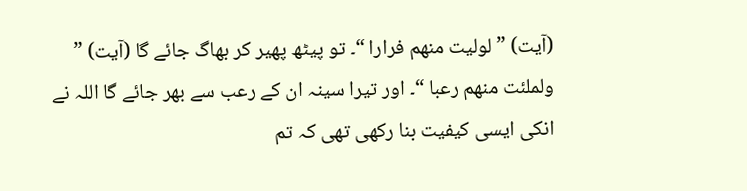(آیت) ” لولیت منھم فرارا “۔ تو پیٹھ پھیر کر بھاگ جائے گا (آیت) ” ولملئت منھم رعبا “۔ اور تیرا سینہ ان کے رعب سے بھر جائے گا اللہ نے انکی ایسی کیفیت بنا رکھی تھی کہ تم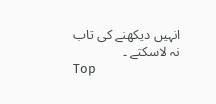انہیں دیکھنے کی تاب نہ لاسکتے ۔
Top